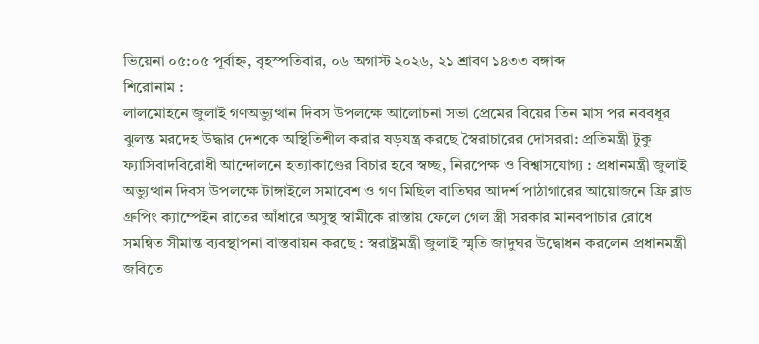ভিয়েনা ০৫:০৫ পূর্বাহ্ন, বৃহস্পতিবার, ০৬ অগাস্ট ২০২৬, ২১ শ্রাবণ ১৪৩৩ বঙ্গাব্দ
শিরোনাম :
লালমোহনে জুলাই গণঅভ্যুত্থান দিবস উপলক্ষে আলোচনা সভা প্রেমের বিয়ের তিন মাস পর নববধূর ঝুলন্ত মরদেহ উদ্ধার দেশকে অস্থিতিশীল করার ষড়যন্ত্র করছে স্বৈরাচারের দোসররা: প্রতিমন্ত্রী টুকু ফ্যাসিবাদবিরোধী আন্দোলনে হত্যাকাণ্ডের বিচার হবে স্বচ্ছ, নিরপেক্ষ ও বিশ্বাসযোগ্য : প্রধানমন্ত্রী জুলাই অভ্যুত্থান দিবস উপলক্ষে টাঙ্গাইলে সমাবেশ ও গণ মিছিল বাতিঘর আদর্শ পাঠাগারের আয়োজনে ফ্রি ব্লাড গ্রুপিং ক্যাম্পেইন রাতের আঁধারে অসুস্থ স্বামীকে রাস্তায় ফেলে গেল স্ত্রী সরকার মানবপাচার রোধে সমন্বিত সীমান্ত ব্যবস্থাপনা বাস্তবায়ন করছে : স্বরাষ্ট্রমন্ত্রী জুলাই স্মৃতি জাদুঘর উদ্বোধন করলেন প্রধানমন্ত্রী জবিতে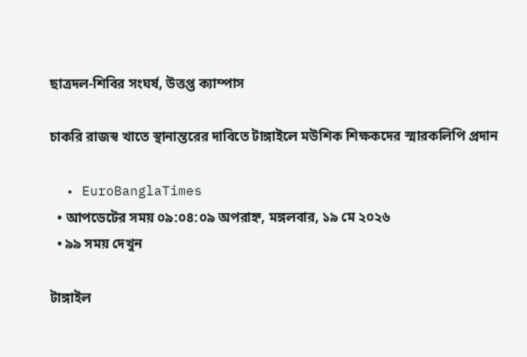ছাত্রদল-শিবির সংঘর্ষ, উত্তপ্ত ক্যাম্পাস

চাকরি রাজস্ব খাতে স্থানান্তরের দাবিতে টাঙ্গাইলে মউশিক শিক্ষকদের স্মারকলিপি প্রদান

  • EuroBanglaTimes
  • আপডেটের সময় ০৯:০৪:০৯ অপরাহ্ন, মঙ্গলবার, ১৯ মে ২০২৬
  • ৯৯ সময় দেখুন

টাঙ্গাইল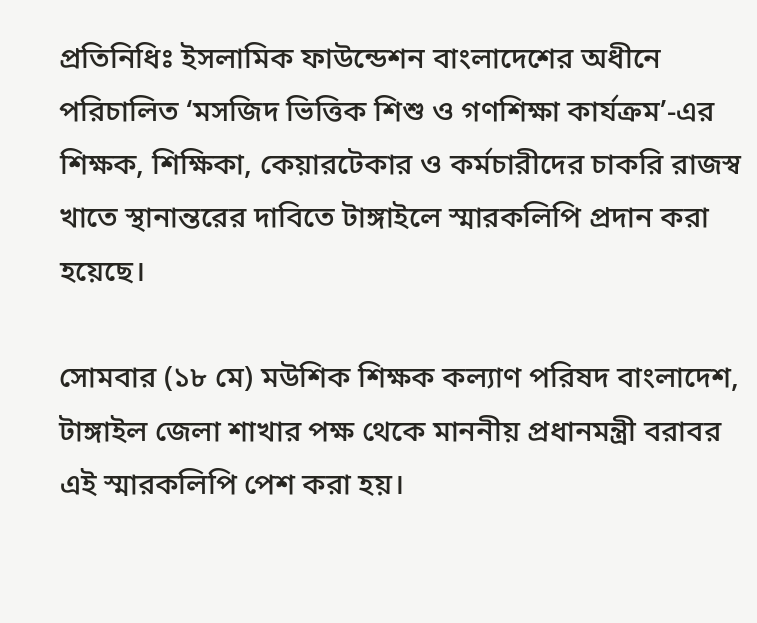প্রতিনিধিঃ ইসলামিক ফাউন্ডেশন বাংলাদেশের অধীনে পরিচালিত ‘মসজিদ ভিত্তিক শিশু ও গণশিক্ষা কার্যক্রম’-এর শিক্ষক, শিক্ষিকা, কেয়ারটেকার ও কর্মচারীদের চাকরি রাজস্ব খাতে স্থানান্তরের দাবিতে টাঙ্গাইলে স্মারকলিপি প্রদান করা হয়েছে।

সোমবার (১৮ মে) মউশিক শিক্ষক কল্যাণ পরিষদ বাংলাদেশ, টাঙ্গাইল জেলা শাখার পক্ষ থেকে মাননীয় প্রধানমন্ত্রী বরাবর এই স্মারকলিপি পেশ করা হয়।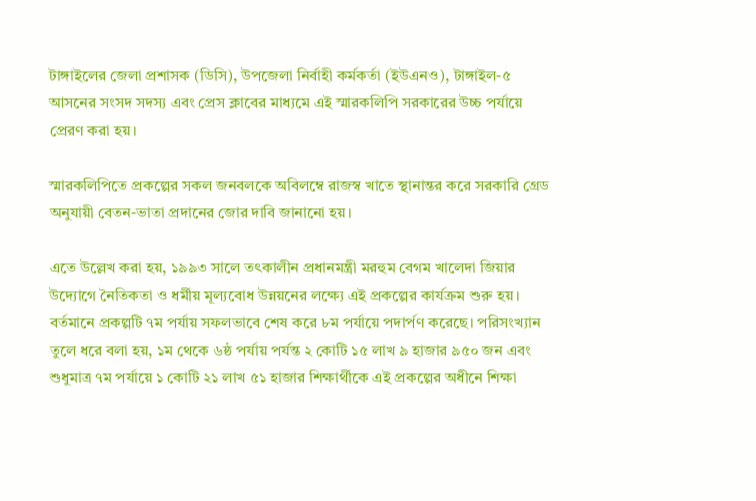টাঙ্গাইলের জেলা প্রশাসক (ডিসি), উপজেলা নির্বাহী কর্মকর্তা (ইউএনও), টাঙ্গাইল-৫ আসনের সংসদ সদস্য এবং প্রেস ক্লাবের মাধ্যমে এই স্মারকলিপি সরকারের উচ্চ পর্যায়ে প্রেরণ করা হয়।

স্মারকলিপিতে প্রকল্পের সকল জনবলকে অবিলম্বে রাজস্ব খাতে স্থানান্তর করে সরকারি গ্রেড অনুযায়ী বেতন-ভাতা প্রদানের জোর দাবি জানানো হয়।

এতে উল্লেখ করা হয়, ১৯৯৩ সালে তৎকালীন প্রধানমন্ত্রী মরহুম বেগম খালেদা জিয়ার উদ্যোগে নৈতিকতা ও ধর্মীয় মূল্যবোধ উন্নয়নের লক্ষ্যে এই প্রকল্পের কার্যক্রম শুরু হয়। বর্তমানে প্রকল্পটি ৭ম পর্যায় সফলভাবে শেষ করে ৮ম পর্যায়ে পদার্পণ করেছে। পরিসংখ্যান তুলে ধরে বলা হয়, ১ম থেকে ৬ষ্ঠ পর্যায় পর্যন্ত ২ কোটি ১৫ লাখ ৯ হাজার ৯৫০ জন এবং শুধুমাত্র ৭ম পর্যায়ে ১ কোটি ২১ লাখ ৫১ হাজার শিক্ষার্থীকে এই প্রকল্পের অধীনে শিক্ষা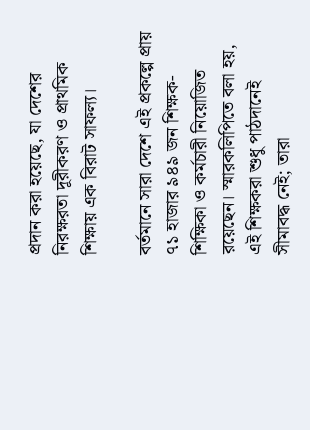প্রদান করা হয়েছে, যা দেশের নিরক্ষরতা দূরীকরণ ও প্রাথমিক শিক্ষায় এক বিরাট সাফল্য।

বর্তমানে সারা দেশে এই প্রকল্পে প্রায় ৭১ হাজার ৯৪৯ জন শিক্ষক-শিক্ষিকা ও কর্মচারী নিয়োজিত রয়েছেন। স্মারকলিপিতে বলা হয়, এই শিক্ষকরা শুধু পাঠদানেই সীমাবদ্ধ নেই; তারা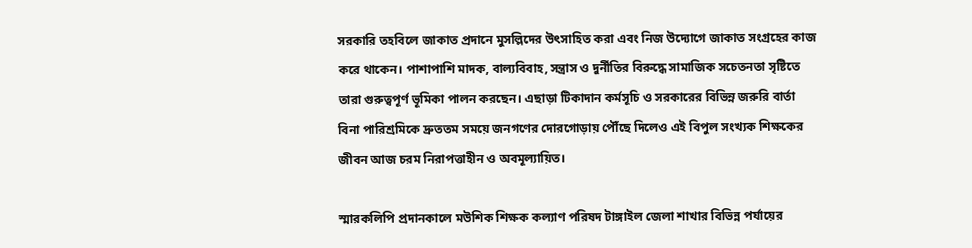সরকারি তহবিলে জাকাত প্রদানে মুসল্লিদের উৎসাহিত করা এবং নিজ উদ্যোগে জাকাত সংগ্রহের কাজ করে থাকেন। পাশাপাশি মাদক, বাল্যবিবাহ, সন্ত্রাস ও দুর্নীতির বিরুদ্ধে সামাজিক সচেতনতা সৃষ্টিতে তারা গুরুত্বপূর্ণ ভূমিকা পালন করছেন। এছাড়া টিকাদান কর্মসূচি ও সরকারের বিভিন্ন জরুরি বার্তা বিনা পারিশ্রমিকে দ্রুততম সময়ে জনগণের দোরগোড়ায় পৌঁছে দিলেও এই বিপুল সংখ্যক শিক্ষকের জীবন আজ চরম নিরাপত্তাহীন ও অবমূল্যায়িত।

স্মারকলিপি প্রদানকালে মউশিক শিক্ষক কল্যাণ পরিষদ টাঙ্গাইল জেলা শাখার বিভিন্ন পর্যায়ের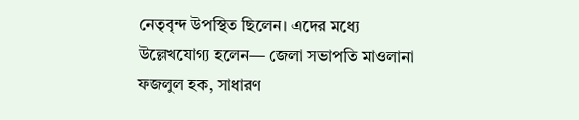নেতৃবৃন্দ উপস্থিত ছিলেন। এদের মধ্যে উল্লেখযোগ্য হলেন— জেলা সভাপতি মাওলানা ফজলুল হক, সাধারণ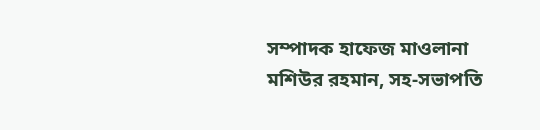সম্পাদক হাফেজ মাওলানা মশিউর রহমান, সহ-সভাপতি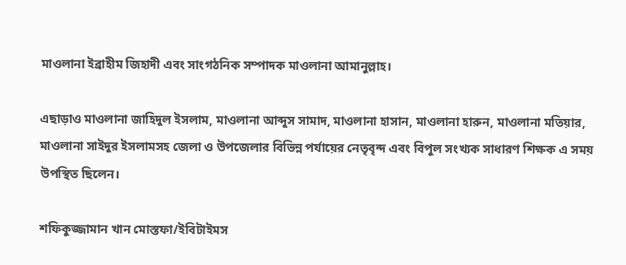মাওলানা ইব্রাহীম জিহাদী এবং সাংগঠনিক সম্পাদক মাওলানা আমানুল্লাহ।

এছাড়াও মাওলানা জাহিদুল ইসলাম, মাওলানা আব্দুস সামাদ, মাওলানা হাসান, মাওলানা হারুন, মাওলানা মতিয়ার, মাওলানা সাইদুর ইসলামসহ জেলা ও উপজেলার বিভিন্ন পর্যায়ের নেতৃবৃন্দ এবং বিপুল সংখ্যক সাধারণ শিক্ষক এ সময় উপস্থিত ছিলেন।

শফিকুজ্জামান খান মোস্তফা/ইবিটাইমস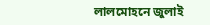লালমোহনে জুলাই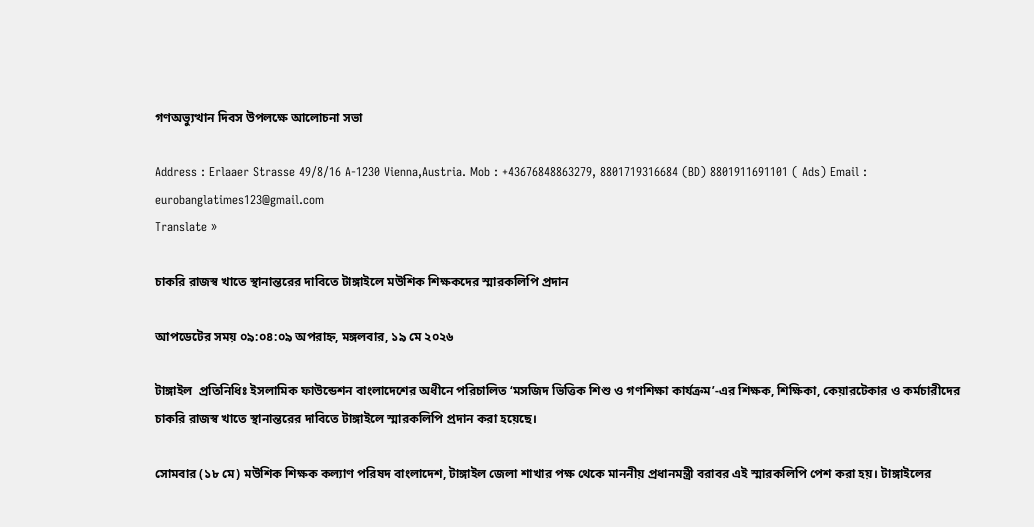গণঅভ্যুত্থান দিবস উপলক্ষে আলোচনা সভা

Address : Erlaaer Strasse 49/8/16 A-1230 Vienna,Austria. Mob : +43676848863279, 8801719316684 (BD) 8801911691101 ( Ads) Email : eurobanglatimes123@gmail.com
Translate »

চাকরি রাজস্ব খাতে স্থানান্তরের দাবিতে টাঙ্গাইলে মউশিক শিক্ষকদের স্মারকলিপি প্রদান

আপডেটের সময় ০৯:০৪:০৯ অপরাহ্ন, মঙ্গলবার, ১৯ মে ২০২৬

টাঙ্গাইল  প্রতিনিধিঃ ইসলামিক ফাউন্ডেশন বাংলাদেশের অধীনে পরিচালিত ‘মসজিদ ভিত্তিক শিশু ও গণশিক্ষা কার্যক্রম’-এর শিক্ষক, শিক্ষিকা, কেয়ারটেকার ও কর্মচারীদের চাকরি রাজস্ব খাতে স্থানান্তরের দাবিতে টাঙ্গাইলে স্মারকলিপি প্রদান করা হয়েছে।

সোমবার (১৮ মে) মউশিক শিক্ষক কল্যাণ পরিষদ বাংলাদেশ, টাঙ্গাইল জেলা শাখার পক্ষ থেকে মাননীয় প্রধানমন্ত্রী বরাবর এই স্মারকলিপি পেশ করা হয়। টাঙ্গাইলের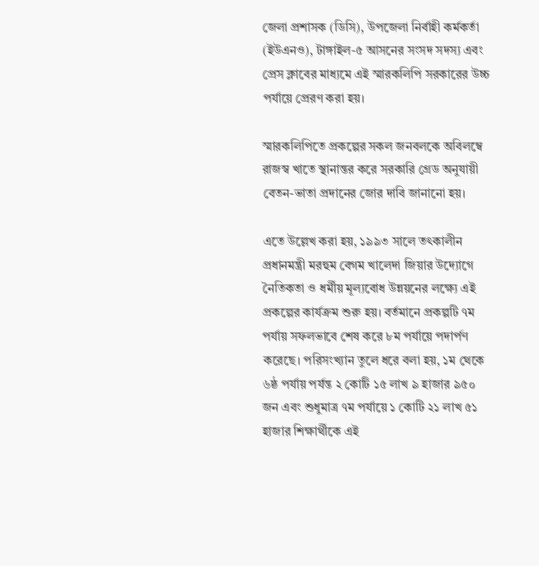জেলা প্রশাসক (ডিসি), উপজেলা নির্বাহী কর্মকর্তা (ইউএনও), টাঙ্গাইল-৫ আসনের সংসদ সদস্য এবং প্রেস ক্লাবের মাধ্যমে এই স্মারকলিপি সরকারের উচ্চ পর্যায়ে প্রেরণ করা হয়।

স্মারকলিপিতে প্রকল্পের সকল জনবলকে অবিলম্বে রাজস্ব খাতে স্থানান্তর করে সরকারি গ্রেড অনুযায়ী বেতন-ভাতা প্রদানের জোর দাবি জানানো হয়।

এতে উল্লেখ করা হয়, ১৯৯৩ সালে তৎকালীন প্রধানমন্ত্রী মরহুম বেগম খালেদা জিয়ার উদ্যোগে নৈতিকতা ও ধর্মীয় মূল্যবোধ উন্নয়নের লক্ষ্যে এই প্রকল্পের কার্যক্রম শুরু হয়। বর্তমানে প্রকল্পটি ৭ম পর্যায় সফলভাবে শেষ করে ৮ম পর্যায়ে পদার্পণ করেছে। পরিসংখ্যান তুলে ধরে বলা হয়, ১ম থেকে ৬ষ্ঠ পর্যায় পর্যন্ত ২ কোটি ১৫ লাখ ৯ হাজার ৯৫০ জন এবং শুধুমাত্র ৭ম পর্যায়ে ১ কোটি ২১ লাখ ৫১ হাজার শিক্ষার্থীকে এই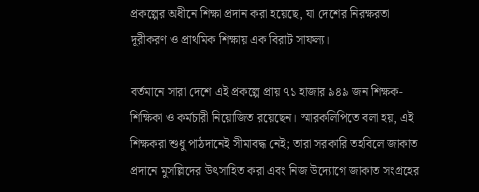প্রকল্পের অধীনে শিক্ষা প্রদান করা হয়েছে, যা দেশের নিরক্ষরতা দূরীকরণ ও প্রাথমিক শিক্ষায় এক বিরাট সাফল্য।

বর্তমানে সারা দেশে এই প্রকল্পে প্রায় ৭১ হাজার ৯৪৯ জন শিক্ষক-শিক্ষিকা ও কর্মচারী নিয়োজিত রয়েছেন। স্মারকলিপিতে বলা হয়, এই শিক্ষকরা শুধু পাঠদানেই সীমাবদ্ধ নেই; তারা সরকারি তহবিলে জাকাত প্রদানে মুসল্লিদের উৎসাহিত করা এবং নিজ উদ্যোগে জাকাত সংগ্রহের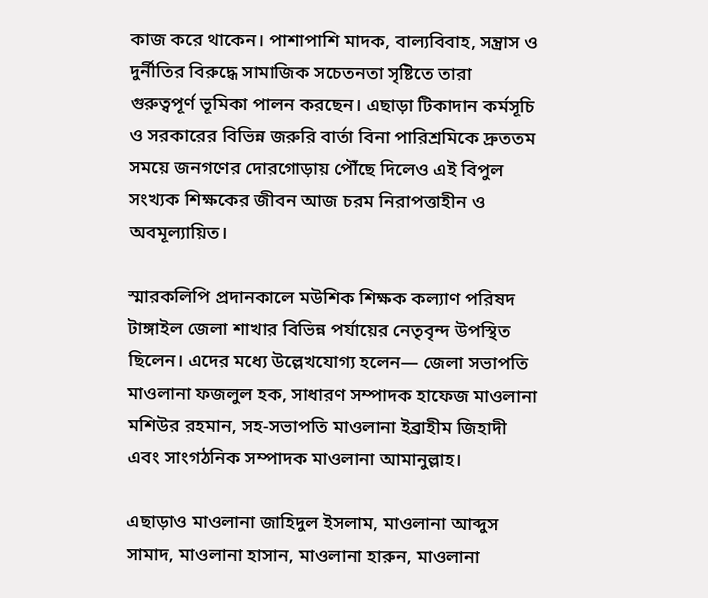কাজ করে থাকেন। পাশাপাশি মাদক, বাল্যবিবাহ, সন্ত্রাস ও দুর্নীতির বিরুদ্ধে সামাজিক সচেতনতা সৃষ্টিতে তারা গুরুত্বপূর্ণ ভূমিকা পালন করছেন। এছাড়া টিকাদান কর্মসূচি ও সরকারের বিভিন্ন জরুরি বার্তা বিনা পারিশ্রমিকে দ্রুততম সময়ে জনগণের দোরগোড়ায় পৌঁছে দিলেও এই বিপুল সংখ্যক শিক্ষকের জীবন আজ চরম নিরাপত্তাহীন ও অবমূল্যায়িত।

স্মারকলিপি প্রদানকালে মউশিক শিক্ষক কল্যাণ পরিষদ টাঙ্গাইল জেলা শাখার বিভিন্ন পর্যায়ের নেতৃবৃন্দ উপস্থিত ছিলেন। এদের মধ্যে উল্লেখযোগ্য হলেন— জেলা সভাপতি মাওলানা ফজলুল হক, সাধারণ সম্পাদক হাফেজ মাওলানা মশিউর রহমান, সহ-সভাপতি মাওলানা ইব্রাহীম জিহাদী এবং সাংগঠনিক সম্পাদক মাওলানা আমানুল্লাহ।

এছাড়াও মাওলানা জাহিদুল ইসলাম, মাওলানা আব্দুস সামাদ, মাওলানা হাসান, মাওলানা হারুন, মাওলানা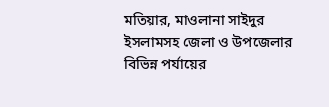মতিয়ার, মাওলানা সাইদুর ইসলামসহ জেলা ও উপজেলার বিভিন্ন পর্যায়ের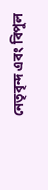নেতৃবৃন্দ এবং বিপুল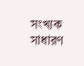সংখ্যক সাধারণ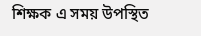শিক্ষক এ সময় উপস্থিত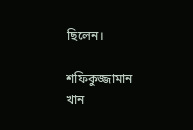ছিলেন।

শফিকুজ্জামান খান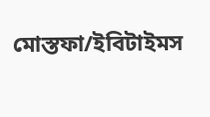মোস্তফা/ইবিটাইমস